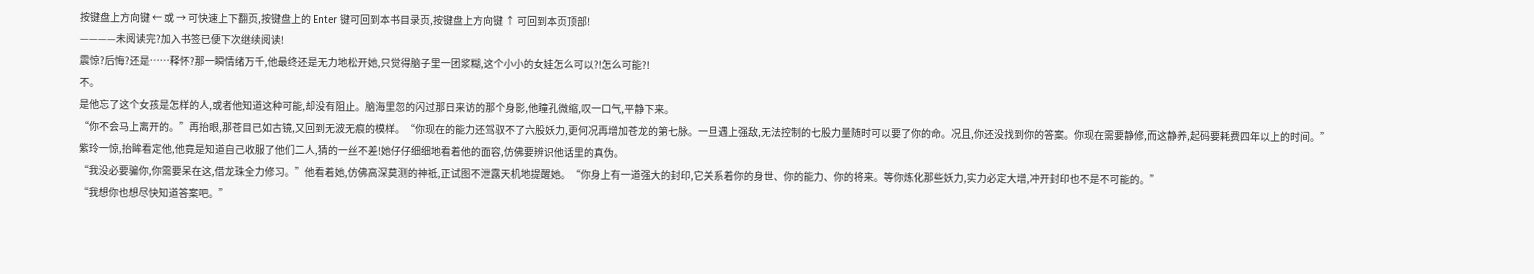按键盘上方向键 ← 或 → 可快速上下翻页,按键盘上的 Enter 键可回到本书目录页,按键盘上方向键 ↑ 可回到本页顶部!
————未阅读完?加入书签已便下次继续阅读!
震惊?后悔?还是……释怀?那一瞬情绪万千,他最终还是无力地松开她,只觉得脑子里一团浆糊,这个小小的女娃怎么可以?!怎么可能?!
不。
是他忘了这个女孩是怎样的人,或者他知道这种可能,却没有阻止。脑海里忽的闪过那日来访的那个身影,他瞳孔微缩,叹一口气,平静下来。
“你不会马上离开的。”再抬眼,那苍目已如古镜,又回到无波无痕的模样。“你现在的能力还驾驭不了六股妖力,更何况再增加苍龙的第七脉。一旦遇上强敌,无法控制的七股力量随时可以要了你的命。况且,你还没找到你的答案。你现在需要静修,而这静养,起码要耗费四年以上的时间。”
紫玲一惊,抬眸看定他,他竟是知道自己收服了他们二人,猜的一丝不差!她仔仔细细地看着他的面容,仿佛要辨识他话里的真伪。
“我没必要骗你,你需要呆在这,借龙珠全力修习。”他看着她,仿佛高深莫测的神祗,正试图不泄露天机地提醒她。“你身上有一道强大的封印,它关系着你的身世、你的能力、你的将来。等你炼化那些妖力,实力必定大增,冲开封印也不是不可能的。”
“我想你也想尽快知道答案吧。”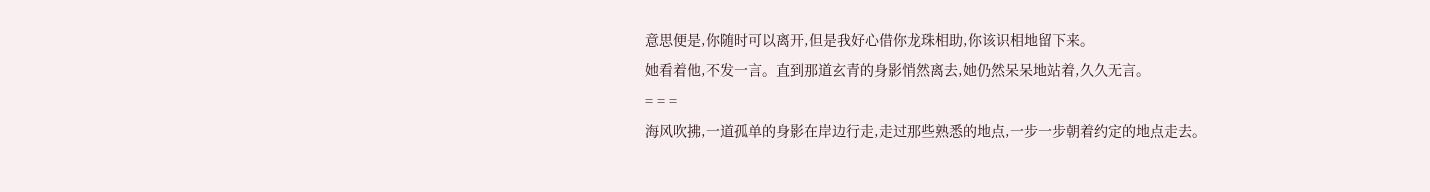意思便是,你随时可以离开,但是我好心借你龙珠相助,你该识相地留下来。
她看着他,不发一言。直到那道玄青的身影悄然离去,她仍然呆呆地站着,久久无言。
= = =
海风吹拂,一道孤单的身影在岸边行走,走过那些熟悉的地点,一步一步朝着约定的地点走去。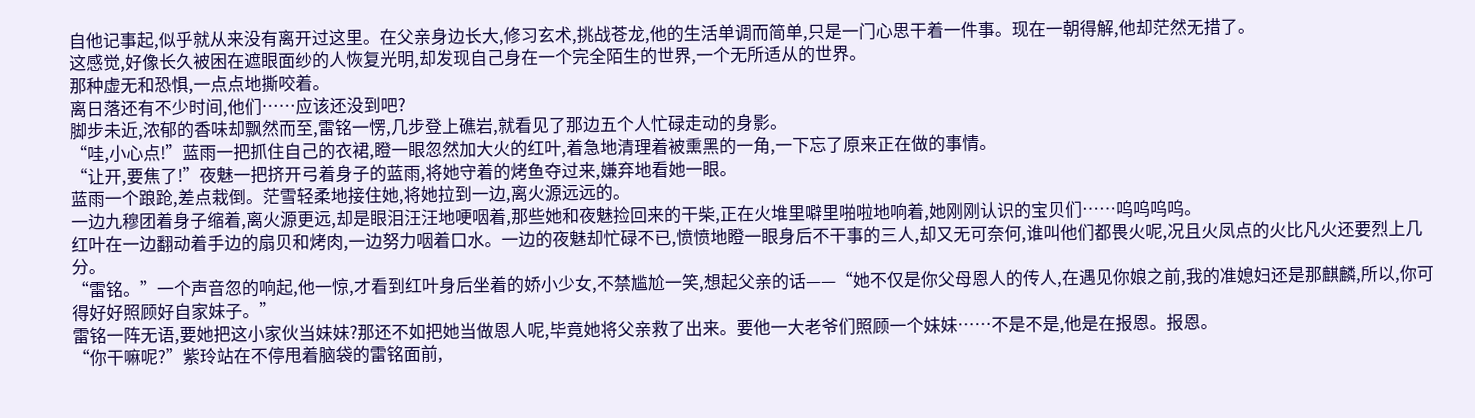自他记事起,似乎就从来没有离开过这里。在父亲身边长大,修习玄术,挑战苍龙,他的生活单调而简单,只是一门心思干着一件事。现在一朝得解,他却茫然无措了。
这感觉,好像长久被困在遮眼面纱的人恢复光明,却发现自己身在一个完全陌生的世界,一个无所适从的世界。
那种虚无和恐惧,一点点地撕咬着。
离日落还有不少时间,他们……应该还没到吧?
脚步未近,浓郁的香味却飘然而至,雷铭一愣,几步登上礁岩,就看见了那边五个人忙碌走动的身影。
“哇,小心点!”蓝雨一把抓住自己的衣裙,瞪一眼忽然加大火的红叶,着急地清理着被熏黑的一角,一下忘了原来正在做的事情。
“让开,要焦了!”夜魅一把挤开弓着身子的蓝雨,将她守着的烤鱼夺过来,嫌弃地看她一眼。
蓝雨一个踉跄,差点栽倒。茫雪轻柔地接住她,将她拉到一边,离火源远远的。
一边九穆团着身子缩着,离火源更远,却是眼泪汪汪地哽咽着,那些她和夜魅捡回来的干柴,正在火堆里噼里啪啦地响着,她刚刚认识的宝贝们……呜呜呜呜。
红叶在一边翻动着手边的扇贝和烤肉,一边努力咽着口水。一边的夜魅却忙碌不已,愤愤地瞪一眼身后不干事的三人,却又无可奈何,谁叫他们都畏火呢,况且火凤点的火比凡火还要烈上几分。
“雷铭。”一个声音忽的响起,他一惊,才看到红叶身后坐着的娇小少女,不禁尴尬一笑,想起父亲的话——“她不仅是你父母恩人的传人,在遇见你娘之前,我的准媳妇还是那麒麟,所以,你可得好好照顾好自家妹子。”
雷铭一阵无语,要她把这小家伙当妹妹?那还不如把她当做恩人呢,毕竟她将父亲救了出来。要他一大老爷们照顾一个妹妹……不是不是,他是在报恩。报恩。
“你干嘛呢?”紫玲站在不停甩着脑袋的雷铭面前,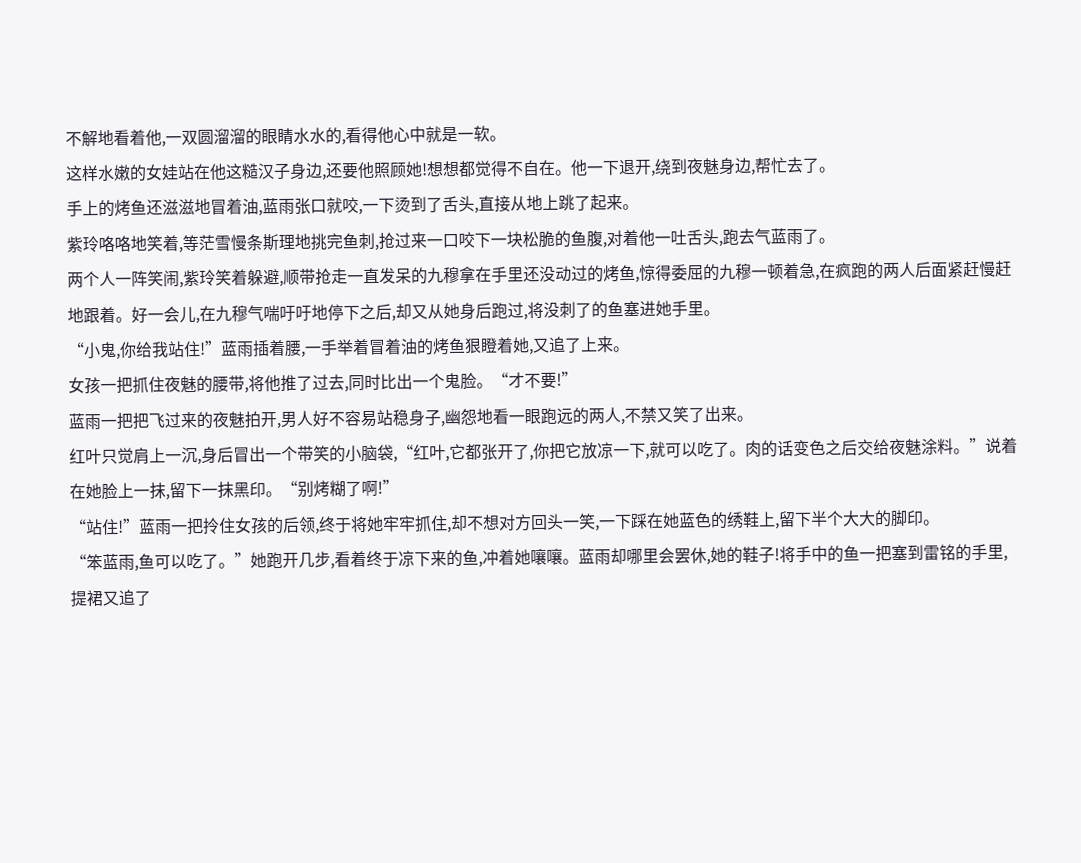不解地看着他,一双圆溜溜的眼睛水水的,看得他心中就是一软。
这样水嫩的女娃站在他这糙汉子身边,还要他照顾她!想想都觉得不自在。他一下退开,绕到夜魅身边,帮忙去了。
手上的烤鱼还滋滋地冒着油,蓝雨张口就咬,一下烫到了舌头,直接从地上跳了起来。
紫玲咯咯地笑着,等茫雪慢条斯理地挑完鱼刺,抢过来一口咬下一块松脆的鱼腹,对着他一吐舌头,跑去气蓝雨了。
两个人一阵笑闹,紫玲笑着躲避,顺带抢走一直发呆的九穆拿在手里还没动过的烤鱼,惊得委屈的九穆一顿着急,在疯跑的两人后面紧赶慢赶地跟着。好一会儿,在九穆气喘吁吁地停下之后,却又从她身后跑过,将没刺了的鱼塞进她手里。
“小鬼,你给我站住!”蓝雨插着腰,一手举着冒着油的烤鱼狠瞪着她,又追了上来。
女孩一把抓住夜魅的腰带,将他推了过去,同时比出一个鬼脸。“才不要!”
蓝雨一把把飞过来的夜魅拍开,男人好不容易站稳身子,幽怨地看一眼跑远的两人,不禁又笑了出来。
红叶只觉肩上一沉,身后冒出一个带笑的小脑袋,“红叶,它都张开了,你把它放凉一下,就可以吃了。肉的话变色之后交给夜魅涂料。”说着在她脸上一抹,留下一抹黑印。“别烤糊了啊!”
“站住!”蓝雨一把拎住女孩的后领,终于将她牢牢抓住,却不想对方回头一笑,一下踩在她蓝色的绣鞋上,留下半个大大的脚印。
“笨蓝雨,鱼可以吃了。”她跑开几步,看着终于凉下来的鱼,冲着她嚷嚷。蓝雨却哪里会罢休,她的鞋子!将手中的鱼一把塞到雷铭的手里,提裙又追了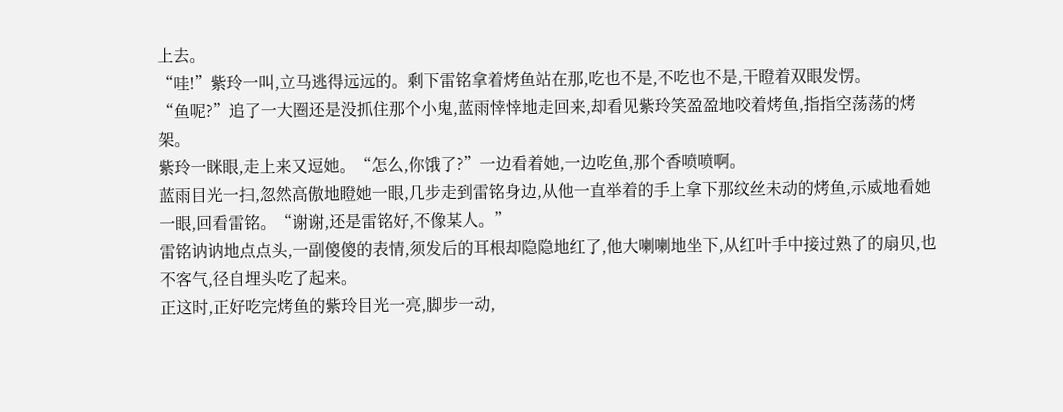上去。
“哇!”紫玲一叫,立马逃得远远的。剩下雷铭拿着烤鱼站在那,吃也不是,不吃也不是,干瞪着双眼发愣。
“鱼呢?”追了一大圈还是没抓住那个小鬼,蓝雨悻悻地走回来,却看见紫玲笑盈盈地咬着烤鱼,指指空荡荡的烤架。
紫玲一眯眼,走上来又逗她。“怎么,你饿了?”一边看着她,一边吃鱼,那个香喷喷啊。
蓝雨目光一扫,忽然高傲地瞪她一眼,几步走到雷铭身边,从他一直举着的手上拿下那纹丝未动的烤鱼,示威地看她一眼,回看雷铭。“谢谢,还是雷铭好,不像某人。”
雷铭讷讷地点点头,一副傻傻的表情,须发后的耳根却隐隐地红了,他大喇喇地坐下,从红叶手中接过熟了的扇贝,也不客气,径自埋头吃了起来。
正这时,正好吃完烤鱼的紫玲目光一亮,脚步一动,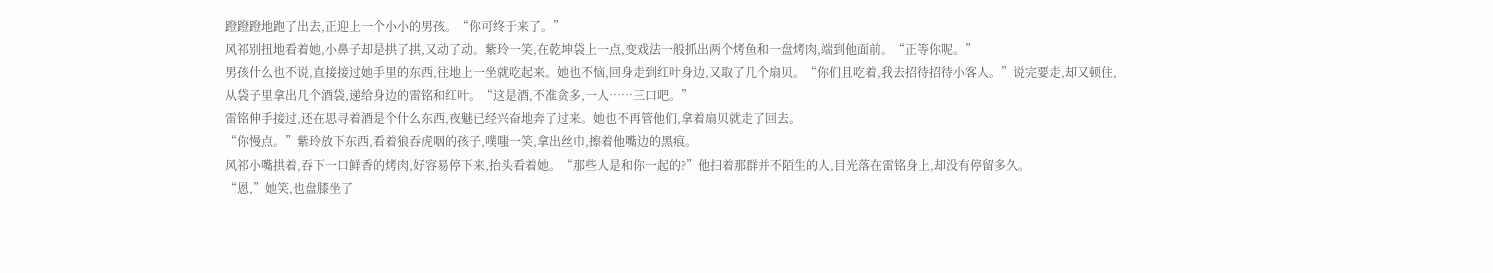蹬蹬蹬地跑了出去,正迎上一个小小的男孩。“你可终于来了。”
风祁别扭地看着她,小鼻子却是拱了拱,又动了动。紫玲一笑,在乾坤袋上一点,变戏法一般抓出两个烤鱼和一盘烤肉,端到他面前。“正等你呢。”
男孩什么也不说,直接接过她手里的东西,往地上一坐就吃起来。她也不恼,回身走到红叶身边,又取了几个扇贝。“你们且吃着,我去招待招待小客人。”说完要走,却又顿住,从袋子里拿出几个酒袋,递给身边的雷铭和红叶。“这是酒,不准贪多,一人……三口吧。”
雷铭伸手接过,还在思寻着酒是个什么东西,夜魅已经兴奋地奔了过来。她也不再管他们,拿着扇贝就走了回去。
“你慢点。”紫玲放下东西,看着狼吞虎咽的孩子,噗嗤一笑,拿出丝巾,擦着他嘴边的黑痕。
风祁小嘴拱着,吞下一口鲜香的烤肉,好容易停下来,抬头看着她。“那些人是和你一起的?”他扫着那群并不陌生的人,目光落在雷铭身上,却没有停留多久。
“恩,”她笑,也盘膝坐了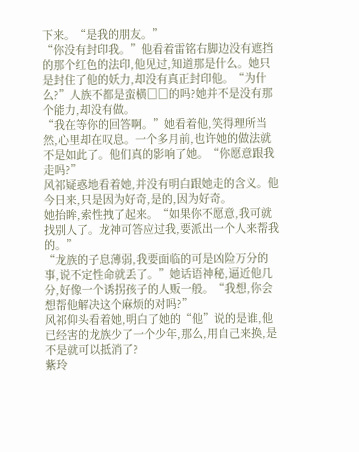下来。“是我的朋友。”
“你没有封印我。”他看着雷铭右脚边没有遮挡的那个红色的法印,他见过,知道那是什么。她只是封住了他的妖力,却没有真正封印他。“为什么?”人族不都是蛮横□□的吗?她并不是没有那个能力,却没有做。
“我在等你的回答啊。”她看着他,笑得理所当然,心里却在叹息。一个多月前,也许她的做法就不是如此了。他们真的影响了她。“你愿意跟我走吗?”
风祁疑惑地看着她,并没有明白跟她走的含义。他今日来,只是因为好奇,是的,因为好奇。
她抬眸,索性拽了起来。“如果你不愿意,我可就找别人了。龙神可答应过我,要派出一个人来帮我的。”
“龙族的子息薄弱,我要面临的可是凶险万分的事,说不定性命就丢了。”她话语神秘,逼近他几分,好像一个诱拐孩子的人贩一般。“我想,你会想帮他解决这个麻烦的对吗?”
风祁仰头看着她,明白了她的“他”说的是谁,他已经害的龙族少了一个少年,那么,用自己来换,是不是就可以抵消了?
紫玲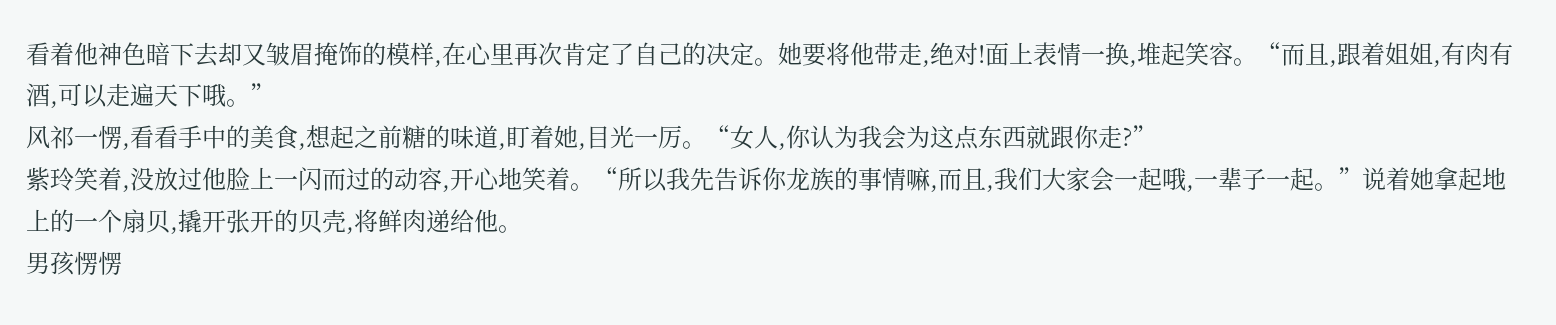看着他神色暗下去却又皱眉掩饰的模样,在心里再次肯定了自己的决定。她要将他带走,绝对!面上表情一换,堆起笑容。“而且,跟着姐姐,有肉有酒,可以走遍天下哦。”
风祁一愣,看看手中的美食,想起之前糖的味道,盯着她,目光一厉。“女人,你认为我会为这点东西就跟你走?”
紫玲笑着,没放过他脸上一闪而过的动容,开心地笑着。“所以我先告诉你龙族的事情嘛,而且,我们大家会一起哦,一辈子一起。”说着她拿起地上的一个扇贝,撬开张开的贝壳,将鲜肉递给他。
男孩愣愣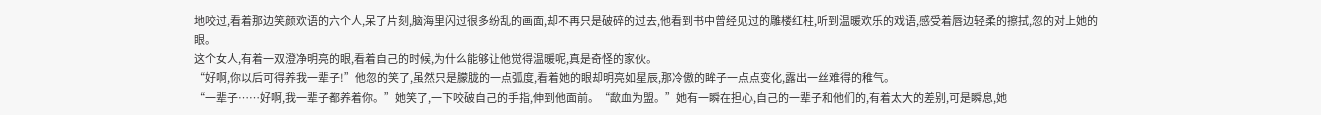地咬过,看着那边笑颜欢语的六个人,呆了片刻,脑海里闪过很多纷乱的画面,却不再只是破碎的过去,他看到书中曾经见过的雕楼红柱,听到温暖欢乐的戏语,感受着唇边轻柔的擦拭,忽的对上她的眼。
这个女人,有着一双澄净明亮的眼,看着自己的时候,为什么能够让他觉得温暖呢,真是奇怪的家伙。
“好啊,你以后可得养我一辈子!”他忽的笑了,虽然只是朦胧的一点弧度,看着她的眼却明亮如星辰,那冷傲的眸子一点点变化,露出一丝难得的稚气。
“一辈子……好啊,我一辈子都养着你。”她笑了,一下咬破自己的手指,伸到他面前。“歃血为盟。”她有一瞬在担心,自己的一辈子和他们的,有着太大的差别,可是瞬息,她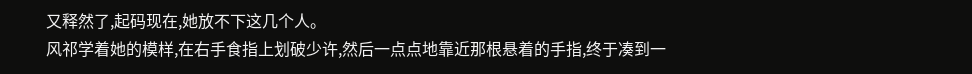又释然了,起码现在,她放不下这几个人。
风祁学着她的模样,在右手食指上划破少许,然后一点点地靠近那根悬着的手指,终于凑到一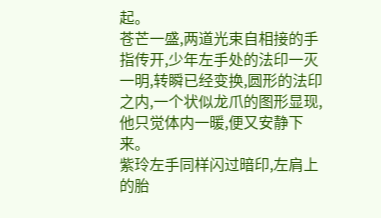起。
苍芒一盛,两道光束自相接的手指传开,少年左手处的法印一灭一明,转瞬已经变换,圆形的法印之内,一个状似龙爪的图形显现,他只觉体内一暖,便又安静下来。
紫玲左手同样闪过暗印,左肩上的胎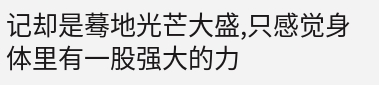记却是蓦地光芒大盛,只感觉身体里有一股强大的力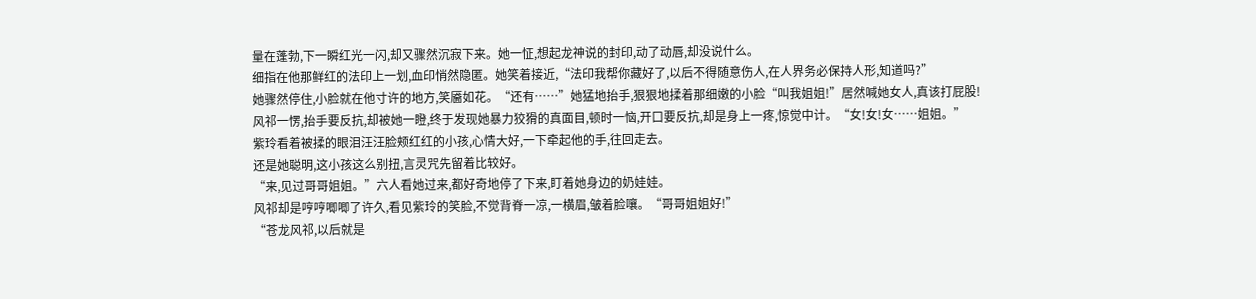量在蓬勃,下一瞬红光一闪,却又骤然沉寂下来。她一怔,想起龙神说的封印,动了动唇,却没说什么。
细指在他那鲜红的法印上一划,血印悄然隐匿。她笑着接近,“法印我帮你藏好了,以后不得随意伤人,在人界务必保持人形,知道吗?”
她骤然停住,小脸就在他寸许的地方,笑靥如花。“还有……”她猛地抬手,狠狠地揉着那细嫩的小脸“叫我姐姐!”居然喊她女人,真该打屁股!
风祁一愣,抬手要反抗,却被她一瞪,终于发现她暴力狡猾的真面目,顿时一恼,开口要反抗,却是身上一疼,惊觉中计。“女!女!女……姐姐。”
紫玲看着被揉的眼泪汪汪脸颊红红的小孩,心情大好,一下牵起他的手,往回走去。
还是她聪明,这小孩这么别扭,言灵咒先留着比较好。
“来,见过哥哥姐姐。”六人看她过来,都好奇地停了下来,盯着她身边的奶娃娃。
风祁却是哼哼唧唧了许久,看见紫玲的笑脸,不觉背脊一凉,一横眉,皱着脸嚷。“哥哥姐姐好!”
“苍龙风祁,以后就是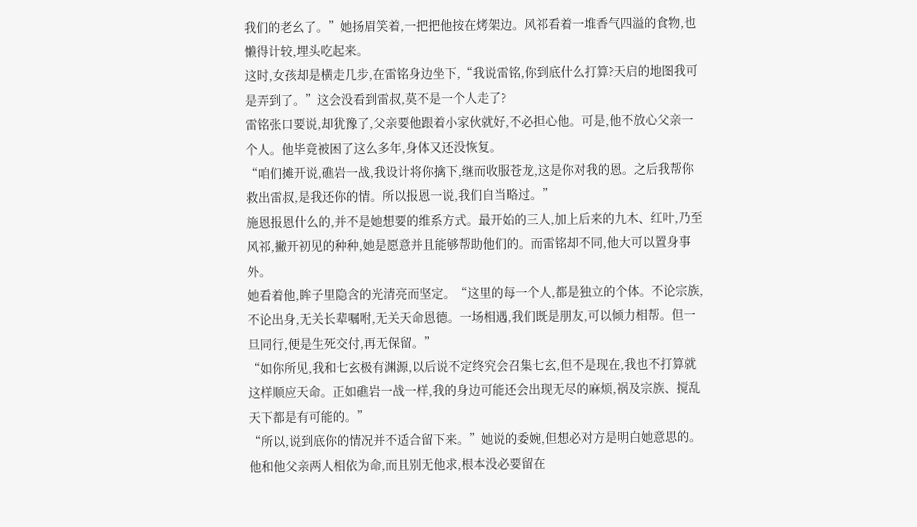我们的老幺了。”她扬眉笑着,一把把他按在烤架边。风祁看着一堆香气四溢的食物,也懒得计较,埋头吃起来。
这时,女孩却是横走几步,在雷铭身边坐下,“我说雷铭,你到底什么打算?天启的地图我可是弄到了。”这会没看到雷叔,莫不是一个人走了?
雷铭张口要说,却犹豫了,父亲要他跟着小家伙就好,不必担心他。可是,他不放心父亲一个人。他毕竟被困了这么多年,身体又还没恢复。
“咱们摊开说,礁岩一战,我设计将你擒下,继而收服苍龙,这是你对我的恩。之后我帮你救出雷叔,是我还你的情。所以报恩一说,我们自当略过。”
施恩报恩什么的,并不是她想要的维系方式。最开始的三人,加上后来的九木、红叶,乃至风祁,撇开初见的种种,她是愿意并且能够帮助他们的。而雷铭却不同,他大可以置身事外。
她看着他,眸子里隐含的光清亮而坚定。“这里的每一个人,都是独立的个体。不论宗族,不论出身,无关长辈嘱咐,无关天命恩德。一场相遇,我们既是朋友,可以倾力相帮。但一旦同行,便是生死交付,再无保留。”
“如你所见,我和七玄极有渊源,以后说不定终究会召集七玄,但不是现在,我也不打算就这样顺应天命。正如礁岩一战一样,我的身边可能还会出现无尽的麻烦,祸及宗族、搅乱天下都是有可能的。”
“所以,说到底你的情况并不适合留下来。”她说的委婉,但想必对方是明白她意思的。他和他父亲两人相依为命,而且别无他求,根本没必要留在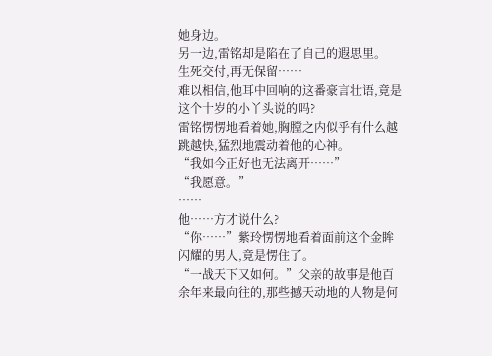她身边。
另一边,雷铭却是陷在了自己的遐思里。
生死交付,再无保留……
难以相信,他耳中回响的这番豪言壮语,竟是这个十岁的小丫头说的吗?
雷铭愣愣地看着她,胸膛之内似乎有什么越跳越快,猛烈地震动着他的心神。
“我如今正好也无法离开……”
“我愿意。”
……
他……方才说什么?
“你……”紫玲愣愣地看着面前这个金眸闪耀的男人,竟是愣住了。
“一战天下又如何。”父亲的故事是他百余年来最向往的,那些撼天动地的人物是何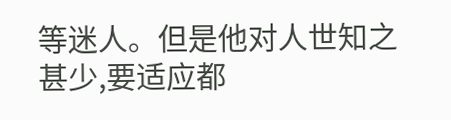等迷人。但是他对人世知之甚少,要适应都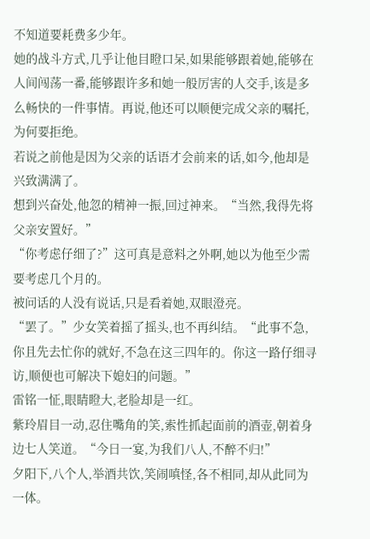不知道要耗费多少年。
她的战斗方式,几乎让他目瞪口呆,如果能够跟着她,能够在人间闯荡一番,能够跟许多和她一般厉害的人交手,该是多么畅快的一件事情。再说,他还可以顺便完成父亲的嘱托,为何要拒绝。
若说之前他是因为父亲的话语才会前来的话,如今,他却是兴致满满了。
想到兴奋处,他忽的精神一振,回过神来。“当然,我得先将父亲安置好。”
“你考虑仔细了?”这可真是意料之外啊,她以为他至少需要考虑几个月的。
被问话的人没有说话,只是看着她,双眼澄亮。
“罢了。”少女笑着摇了摇头,也不再纠结。“此事不急,你且先去忙你的就好,不急在这三四年的。你这一路仔细寻访,顺便也可解决下媳妇的问题。”
雷铭一怔,眼睛瞪大,老脸却是一红。
紫玲眉目一动,忍住嘴角的笑,索性抓起面前的酒壶,朝着身边七人笑道。“今日一宴,为我们八人,不醉不归!”
夕阳下,八个人,举酒共饮,笑闹嗔怪,各不相同,却从此同为一体。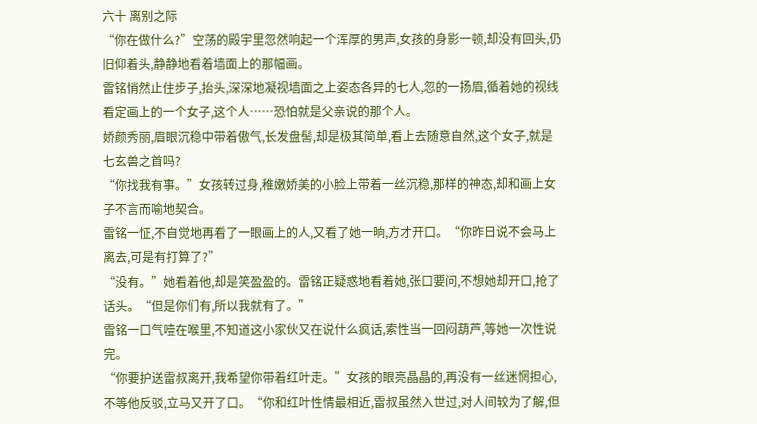六十 离别之际
“你在做什么?”空荡的殿宇里忽然响起一个浑厚的男声,女孩的身影一顿,却没有回头,仍旧仰着头,静静地看着墙面上的那幅画。
雷铭悄然止住步子,抬头,深深地凝视墙面之上姿态各异的七人,忽的一扬眉,循着她的视线看定画上的一个女子,这个人……恐怕就是父亲说的那个人。
娇颜秀丽,眉眼沉稳中带着傲气,长发盘髻,却是极其简单,看上去随意自然,这个女子,就是七玄兽之首吗?
“你找我有事。”女孩转过身,稚嫩娇美的小脸上带着一丝沉稳,那样的神态,却和画上女子不言而喻地契合。
雷铭一怔,不自觉地再看了一眼画上的人,又看了她一晌,方才开口。“你昨日说不会马上离去,可是有打算了?”
“没有。”她看着他,却是笑盈盈的。雷铭正疑惑地看着她,张口要问,不想她却开口,抢了话头。“但是你们有,所以我就有了。”
雷铭一口气噎在喉里,不知道这小家伙又在说什么疯话,索性当一回闷葫芦,等她一次性说完。
“你要护送雷叔离开,我希望你带着红叶走。”女孩的眼亮晶晶的,再没有一丝迷惘担心,不等他反驳,立马又开了口。“你和红叶性情最相近,雷叔虽然入世过,对人间较为了解,但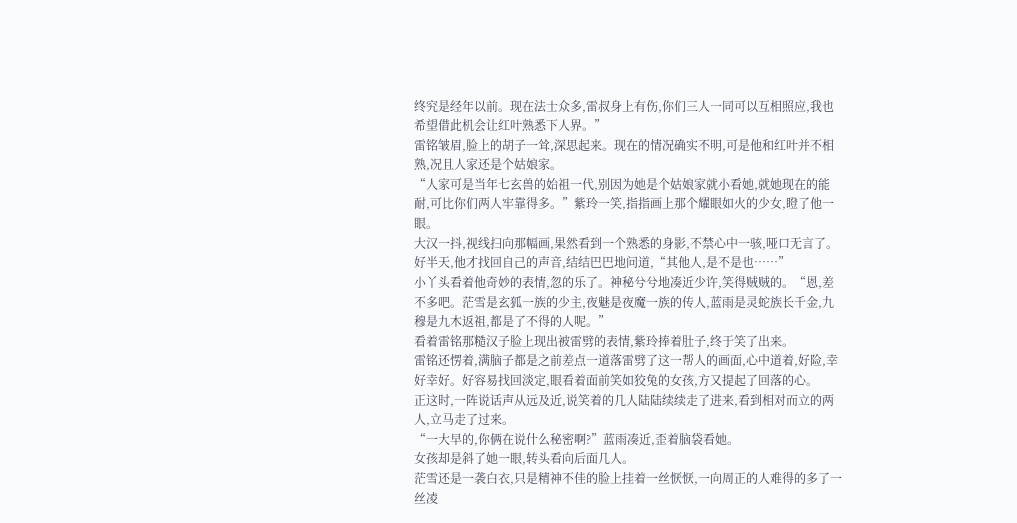终究是经年以前。现在法士众多,雷叔身上有伤,你们三人一同可以互相照应,我也希望借此机会让红叶熟悉下人界。”
雷铭皱眉,脸上的胡子一耸,深思起来。现在的情况确实不明,可是他和红叶并不相熟,况且人家还是个姑娘家。
“人家可是当年七玄兽的始祖一代,别因为她是个姑娘家就小看她,就她现在的能耐,可比你们两人牢靠得多。”紫玲一笑,指指画上那个耀眼如火的少女,瞪了他一眼。
大汉一抖,视线扫向那幅画,果然看到一个熟悉的身影,不禁心中一骇,哑口无言了。
好半天,他才找回自己的声音,结结巴巴地问道,“其他人,是不是也……”
小丫头看着他奇妙的表情,忽的乐了。神秘兮兮地凑近少许,笑得贼贼的。“恩,差不多吧。茫雪是玄狐一族的少主,夜魅是夜魔一族的传人,蓝雨是灵蛇族长千金,九穆是九木返祖,都是了不得的人呢。”
看着雷铭那糙汉子脸上现出被雷劈的表情,紫玲捧着肚子,终于笑了出来。
雷铭还愣着,满脑子都是之前差点一道落雷劈了这一帮人的画面,心中道着,好险,幸好幸好。好容易找回淡定,眼看着面前笑如狡兔的女孩,方又提起了回落的心。
正这时,一阵说话声从远及近,说笑着的几人陆陆续续走了进来,看到相对而立的两人,立马走了过来。
“一大早的,你俩在说什么秘密啊?”蓝雨凑近,歪着脑袋看她。
女孩却是斜了她一眼,转头看向后面几人。
茫雪还是一袭白衣,只是精神不佳的脸上挂着一丝恹恹,一向周正的人难得的多了一丝凌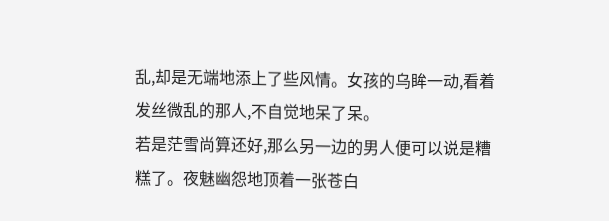乱,却是无端地添上了些风情。女孩的乌眸一动,看着发丝微乱的那人,不自觉地呆了呆。
若是茫雪尚算还好,那么另一边的男人便可以说是糟糕了。夜魅幽怨地顶着一张苍白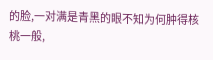的脸,一对满是青黑的眼不知为何肿得核桃一般,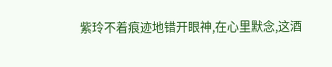紫玲不着痕迹地错开眼神,在心里默念,这酒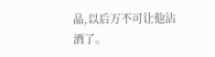品,以后万不可让他沾酒了。